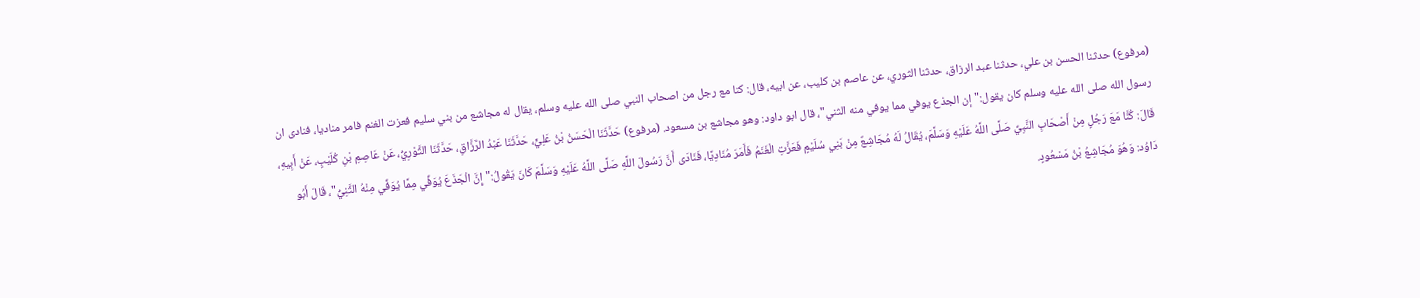(مرفوع) حدثنا الحسن بن علي، حدثنا عبد الرزاق، حدثنا الثوري، عن عاصم بن كليب، عن ابيه، قال: كنا مع رجل من اصحاب النبي صلى الله عليه وسلم، يقال له مجاشع من بني سليم فعزت الغنم فامر مناديا، فنادى ان رسول الله صلى الله عليه وسلم كان يقول:" إن الجذع يوفي مما يوفي منه الثني"، قال ابو داود: وهو مجاشع بن مسعود. (مرفوع) حَدَّثَنَا الْحَسَنُ بْنُ عَلِيٍّ، حَدَّثَنَا عَبْدُ الرَّزَّاقِ، حَدَّثَنَا الثَّوْرِيُّ، عَنْ عَاصِمِ بْنِ كُلَيْبٍ، عَنْ أَبِيهِ، قَالَ: كُنَّا مَعَ رَجُلٍ مِنْ أَصْحَابِ النَّبِيِّ صَلَّى اللَّهُ عَلَيْهِ وَسَلَّمَ، يُقَالُ لَهُ مُجَاشِعٌ مِنْ بَنِي سُلَيْمٍ فَعَزَّتِ الْغَنَمُ فَأَمَرَ مُنَادِيًا، فَنَادَى أَنَّ رَسُولَ اللَّهِ صَلَّى اللَّهُ عَلَيْهِ وَسَلَّمَ كَانَ يَقُولُ:" إِنَّ الْجَذَعَ يُوَفِّي مِمَّا يُوَفِّي مِنْهُ الثَّنِيُّ"، قَالَ أَبُو دَاوُد: وَهُوَ مُجَاشِعُ بْنُ مَسْعُودٍ.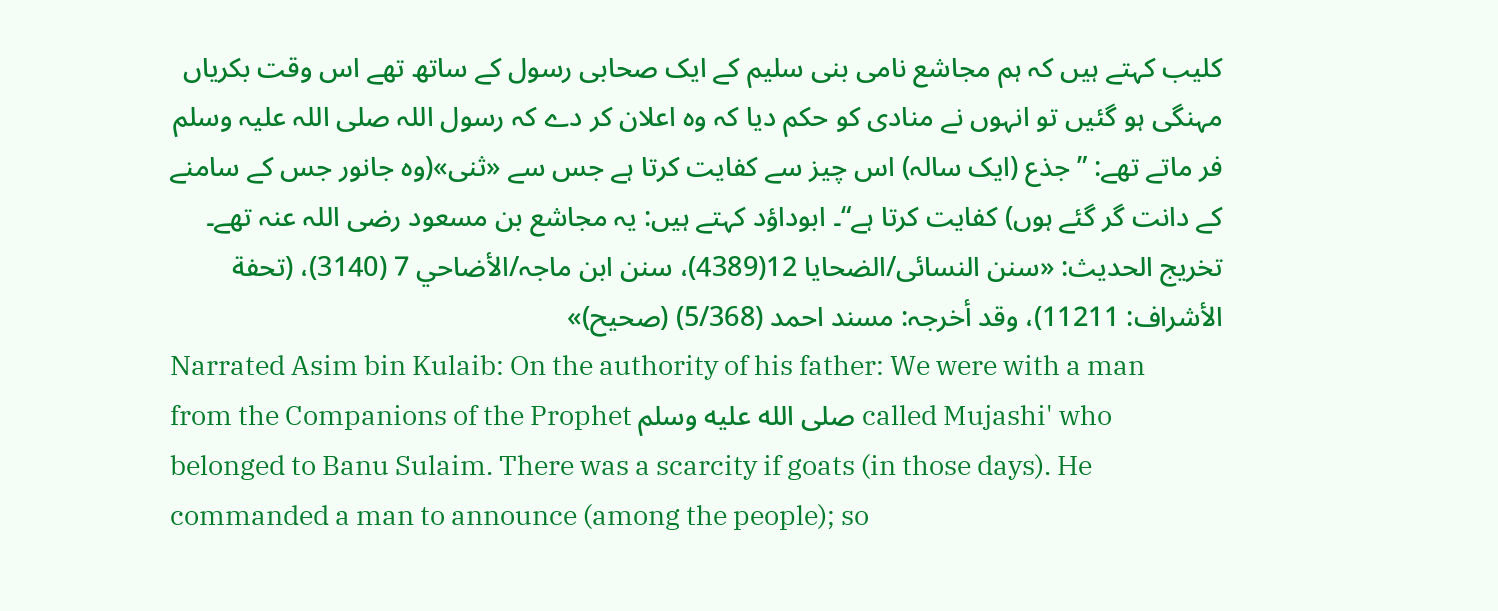کلیب کہتے ہیں کہ ہم مجاشع نامی بنی سلیم کے ایک صحابی رسول کے ساتھ تھے اس وقت بکریاں مہنگی ہو گئیں تو انہوں نے منادی کو حکم دیا کہ وہ اعلان کر دے کہ رسول اللہ صلی اللہ علیہ وسلم فر ماتے تھے: ”جذع (ایک سالہ) اس چیز سے کفایت کرتا ہے جس سے «ثنی»(وہ جانور جس کے سامنے کے دانت گر گئے ہوں) کفایت کرتا ہے“۔ ابوداؤد کہتے ہیں: یہ مجاشع بن مسعود رضی اللہ عنہ تھے۔
تخریج الحدیث: «سنن النسائی/الضحایا 12(4389)، سنن ابن ماجہ/الأضاحي 7 (3140)، (تحفة الأشراف: 11211)، وقد أخرجہ: مسند احمد (5/368) (صحیح)»
Narrated Asim bin Kulaib: On the authority of his father: We were with a man from the Companions of the Prophet صلى الله عليه وسلم called Mujashi' who belonged to Banu Sulaim. There was a scarcity if goats (in those days). He commanded a man to announce (among the people); so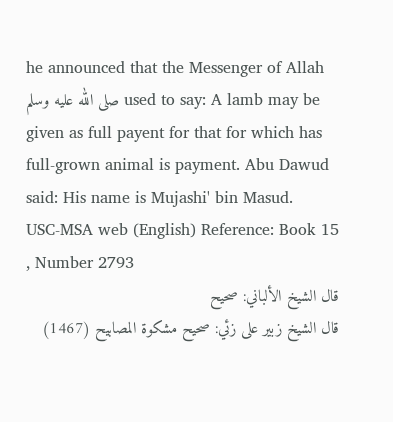he announced that the Messenger of Allah صلى الله عليه وسلم used to say: A lamb may be given as full payent for that for which has full-grown animal is payment. Abu Dawud said: His name is Mujashi' bin Masud.
USC-MSA web (English) Reference: Book 15 , Number 2793
قال الشيخ الألباني: صحيح
قال الشيخ زبير على زئي: صحيح مشكوة المصابيح (1467)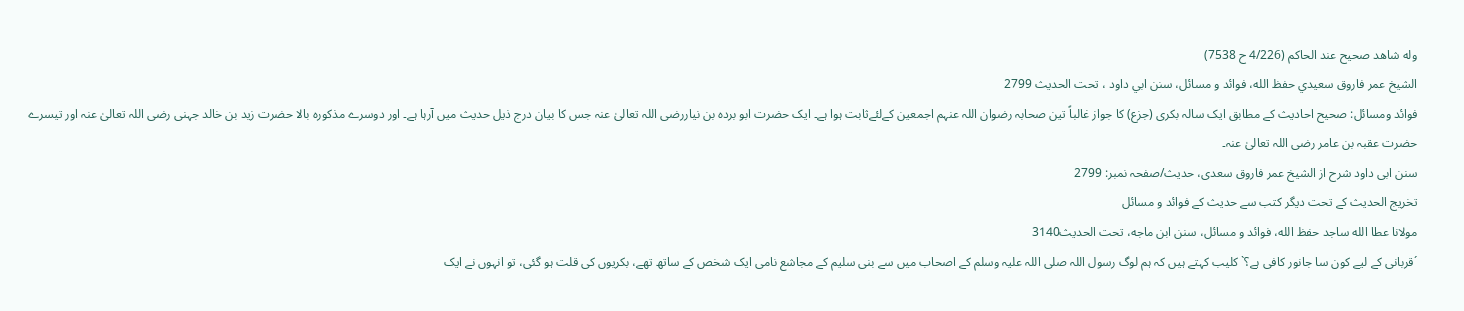وله شاھد صحيح عند الحاكم (4/226 ح 7538)
الشيخ عمر فاروق سعيدي حفظ الله، فوائد و مسائل، سنن ابي داود ، تحت الحديث 2799
فوائد ومسائل: صحیح احادیث کے مطابق ایک سالہ بکری (جزع) کا جواز غالباً تین صحابہ رضوان اللہ عنہم اجمعین کےلئےثابت ہوا ہے۔ ایک حضرت ابو بردہ بن نیاررضی اللہ تعالیٰ عنہ جس کا بیان درج ذیل حدیث میں آرہا ہے۔ اور دوسرے مذکورہ بالا حضرت زید بن خالد جہنی رضی اللہ تعالیٰ عنہ اور تیسرے حضرت عقبہ بن عامر رضی اللہ تعالیٰ عنہ۔
سنن ابی داود شرح از الشیخ عمر فاروق سعدی، حدیث/صفحہ نمبر: 2799
تخریج الحدیث کے تحت دیگر کتب سے حدیث کے فوائد و مسائل
مولانا عطا الله ساجد حفظ الله، فوائد و مسائل، سنن ابن ماجه، تحت الحديث3140
´قربانی کے لیے کون سا جانور کافی ہے؟` کلیب کہتے ہیں کہ ہم لوگ رسول اللہ صلی اللہ علیہ وسلم کے اصحاب میں سے بنی سلیم کے مجاشع نامی ایک شخص کے ساتھ تھے، بکریوں کی قلت ہو گئی، تو انہوں نے ایک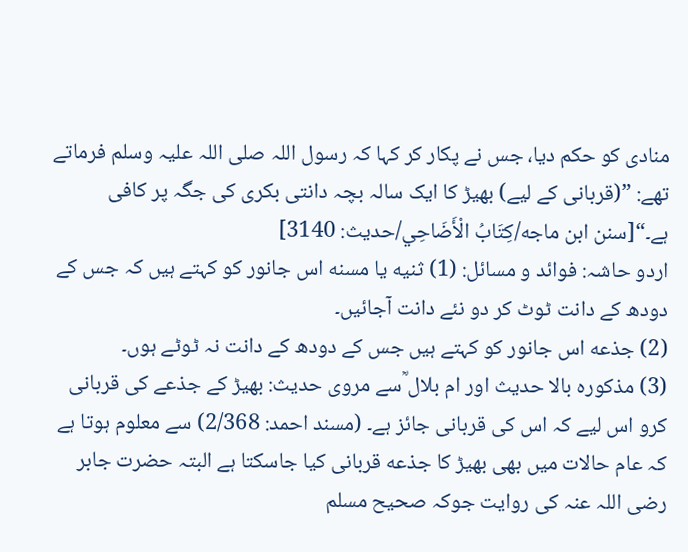منادی کو حکم دیا، جس نے پکار کر کہا کہ رسول اللہ صلی اللہ علیہ وسلم فرماتے تھے: ”(قربانی کے لیے) بھیڑ کا ایک سالہ بچہ دانتی بکری کی جگہ پر کافی ہے۔“[سنن ابن ماجه/كِتَابُ الْأَضَاحِي/حدیث: 3140]
اردو حاشہ: فوائد و مسائل: (1) ثنيه يا مسنه اس جانور کو کہتے ہیں کہ جس کے دودھ کے دانت ٹوٹ کر دو نئے دانت آجائیں۔
(2) جذعه اس جانور کو کہتے ہیں جس کے دودھ کے دانت نہ ٹوٹے ہوں۔
(3) مذکورہ بالا حدیث اور ام بلال ؒسے مروی حدیث: بھیڑ کے جذعے کی قربانی کرو اس لیے کہ اس کی قربانی جائز ہے۔ (مسند احمد: 2/368) سے معلوم ہوتا ہے کہ عام حالات میں بھی بھیڑ کا جذعه قربانی کیا جاسکتا ہے البتہ حضرت جابر رضی اللہ عنہ کی روایت جوکہ صحیح مسلم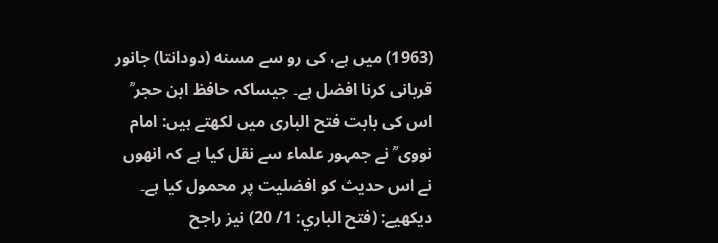(1963) میں ہے، کی رو سے مسنه (دودانتا) جانور قربانی کرنا افضل ہے۔ جیساکہ حافظ ابن حجر ؒ اس کی بابت فتح الباری میں لکھتے ہیں: امام نووی ؒ نے جمہور علماء سے نقل کیا ہے کہ انھوں نے اس حدیث کو افضلیت پر محمول کیا ہے۔ دیکھیے: (فتح الباري: 1/ 20) نیز راجح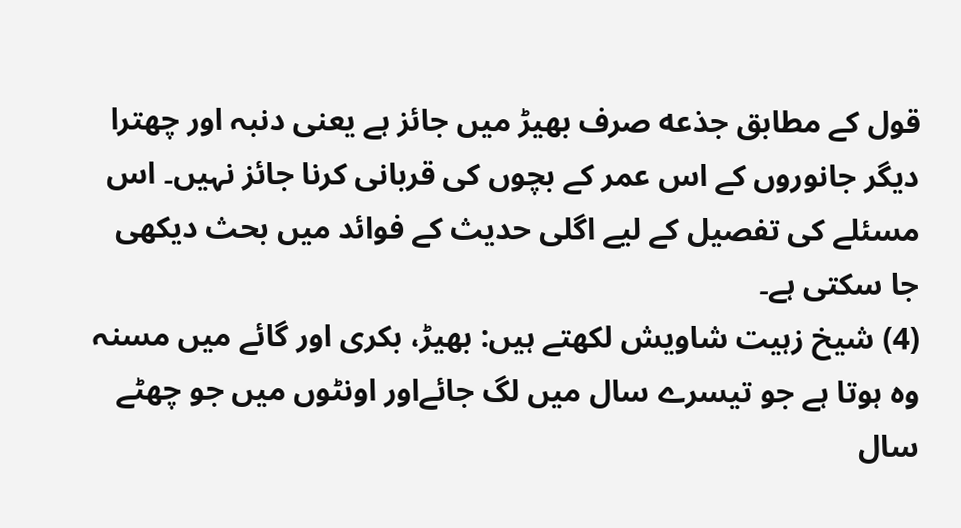قول کے مطابق جذعه صرف بھیڑ میں جائز ہے یعنی دنبہ اور چھترا دیگر جانوروں کے اس عمر کے بچوں کی قربانی کرنا جائز نہیں۔ اس مسئلے کی تفصیل کے لیے اگلی حدیث کے فوائد میں بحث دیکھی جا سکتی ہے۔
(4) شیخ زہیت شاویش لکھتے ہیں: بھیڑ، بکری اور گائے میں مسنہ وہ ہوتا ہے جو تیسرے سال میں لگ جائےاور اونٹوں میں جو چھٹے سال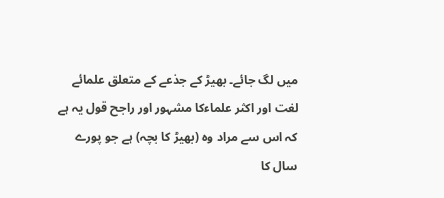میں لگ جائے۔ بھیڑ کے جذعے کے متعلق علمائے لغت اور اکثر علماءکا مشہور اور راجح قول یہ ہے کہ اس سے مراد وہ (بھیڑ کا بچہ) ہے جو پورے سال کا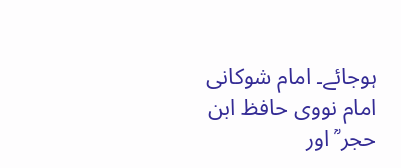ہوجائے۔ امام شوکانی امام نووی حافظ ابن حجر ؒ اور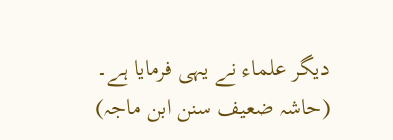دیگر علماء نے یہی فرمایا ہے۔ (حاشہ ضعیف سنن ابن ماجہ)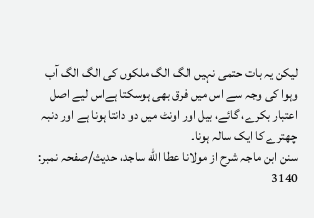لیکن یہ بات حتمی نہیں الگ الگ ملکوں کی الگ الگ آب وہوا کی وجہ سے اس میں فرق بھی ہوسکتا ہےاس لیے اصل اعتبار بکرے، گائے، بیل اور اونٹ میں دو دانتا ہونا ہے اور دنبہ چھترے کا ایک سالہ ہونا۔
سنن ابن ماجہ شرح از مولانا عطا الله ساجد، حدیث/صفحہ نمبر: 3140